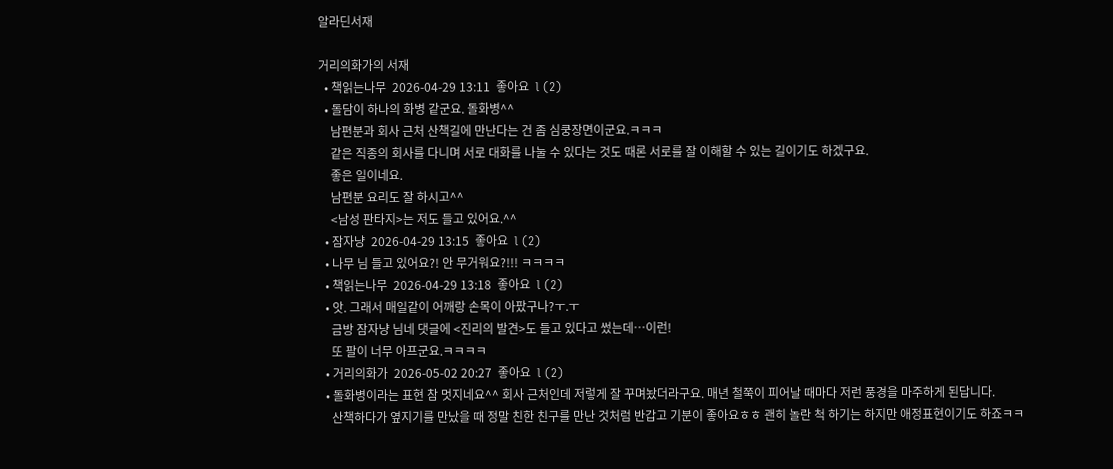알라딘서재

거리의화가의 서재
  • 책읽는나무  2026-04-29 13:11  좋아요  l (2)
  • 돌담이 하나의 화병 같군요. 돌화병^^
    남편분과 회사 근처 산책길에 만난다는 건 좀 심쿵장면이군요.ㅋㅋㅋ
    같은 직종의 회사를 다니며 서로 대화를 나눌 수 있다는 것도 때론 서로를 잘 이해할 수 있는 길이기도 하겠구요.
    좋은 일이네요.
    남편분 요리도 잘 하시고^^
    <남성 판타지>는 저도 들고 있어요.^^
  • 잠자냥  2026-04-29 13:15  좋아요  l (2)
  • 나무 님 들고 있어요?! 안 무거워요?!!! ㅋㅋㅋㅋ
  • 책읽는나무  2026-04-29 13:18  좋아요  l (2)
  • 앗. 그래서 매일같이 어깨랑 손목이 아팠구나?ㅜ.ㅜ
    금방 잠자냥 님네 댓글에 <진리의 발견>도 들고 있다고 썼는데…이런!
    또 팔이 너무 아프군요.ㅋㅋㅋㅋ
  • 거리의화가  2026-05-02 20:27  좋아요  l (2)
  • 돌화병이라는 표현 참 멋지네요^^ 회사 근처인데 저렇게 잘 꾸며놨더라구요. 매년 철쭉이 피어날 때마다 저런 풍경을 마주하게 된답니다.
    산책하다가 옆지기를 만났을 때 정말 친한 친구를 만난 것처럼 반갑고 기분이 좋아요ㅎㅎ 괜히 놀란 척 하기는 하지만 애정표현이기도 하죠ㅋㅋ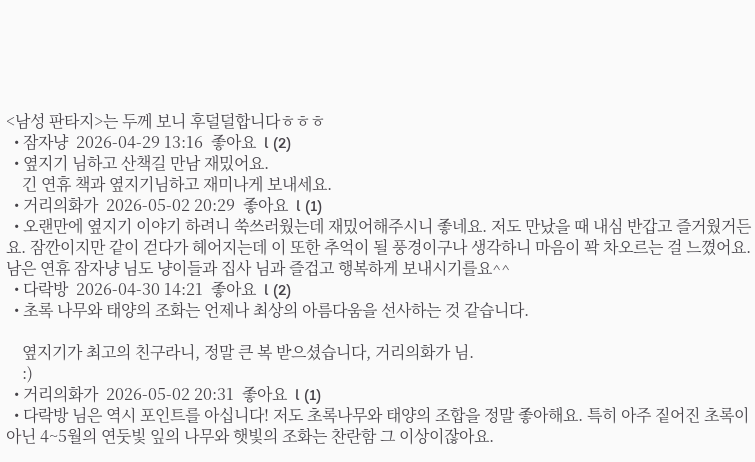<남성 판타지>는 두께 보니 후덜덜합니다ㅎㅎㅎ
  • 잠자냥  2026-04-29 13:16  좋아요  l (2)
  • 옆지기 님하고 산책길 만남 재밌어요.
    긴 연휴 책과 옆지기님하고 재미나게 보내세요.
  • 거리의화가  2026-05-02 20:29  좋아요  l (1)
  • 오랜만에 옆지기 이야기 하려니 쑥쓰러웠는데 재밌어해주시니 좋네요. 저도 만났을 때 내심 반갑고 즐거웠거든요. 잠깐이지만 같이 걷다가 헤어지는데 이 또한 추억이 될 풍경이구나 생각하니 마음이 꽉 차오르는 걸 느꼈어요. 남은 연휴 잠자냥 님도 냥이들과 집사 님과 즐겁고 행복하게 보내시기를요^^
  • 다락방  2026-04-30 14:21  좋아요  l (2)
  • 초록 나무와 태양의 조화는 언제나 최상의 아름다움을 선사하는 것 같습니다.

    옆지기가 최고의 친구라니, 정말 큰 복 받으셨습니다, 거리의화가 님.
    :)
  • 거리의화가  2026-05-02 20:31  좋아요  l (1)
  • 다락방 님은 역시 포인트를 아십니다! 저도 초록나무와 태양의 조합을 정말 좋아해요. 특히 아주 짙어진 초록이 아닌 4~5월의 연둣빛 잎의 나무와 햇빛의 조화는 찬란함 그 이상이잖아요.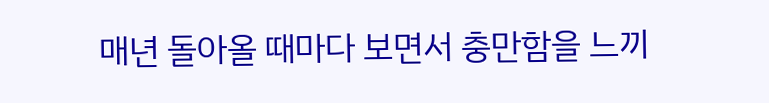매년 돌아올 때마다 보면서 충만함을 느끼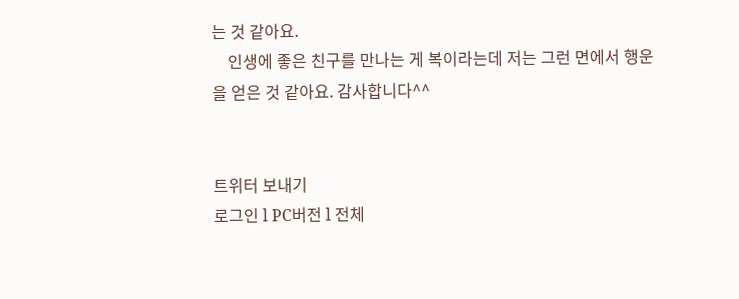는 것 같아요.
    인생에 좋은 친구를 만나는 게 복이라는데 저는 그런 면에서 행운을 얻은 것 같아요. 감사합니다^^


트위터 보내기
로그인 l PC버전 l 전체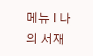메뉴 l 나의 서재